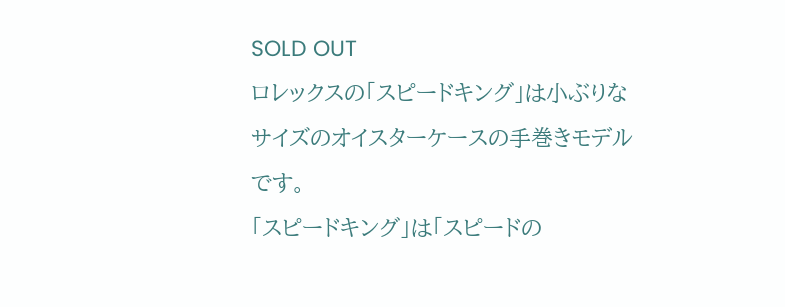SOLD OUT
ロレックスの「スピードキング」は小ぶりなサイズのオイスターケースの手巻きモデルです。
「スピードキング」は「スピードの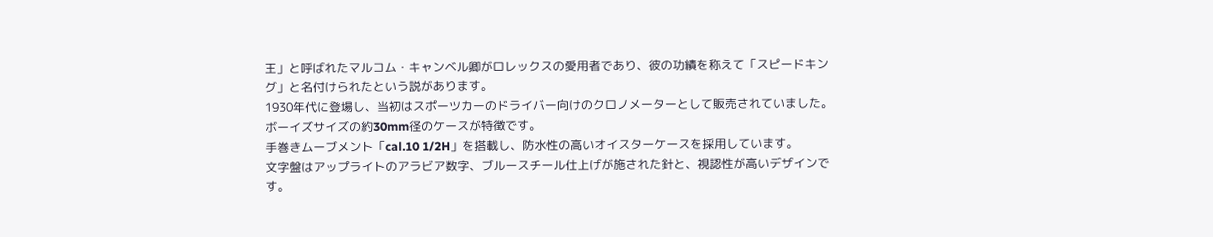王」と呼ばれたマルコム・キャンベル卿がロレックスの愛用者であり、彼の功績を称えて「スピードキング」と名付けられたという説があります。
1930年代に登場し、当初はスポーツカーのドライバー向けのクロノメーターとして販売されていました。
ボーイズサイズの約30mm径のケースが特徴です。
手巻きムーブメント「cal.10 1/2H」を搭載し、防水性の高いオイスターケースを採用しています。
文字盤はアップライトのアラビア数字、ブルースチール仕上げが施された針と、視認性が高いデザインです。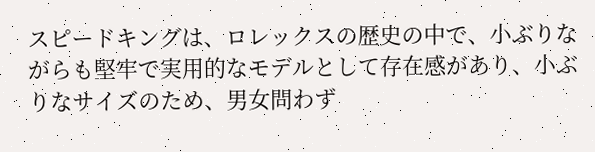スピードキングは、ロレックスの歴史の中で、小ぶりながらも堅牢で実用的なモデルとして存在感があり、小ぶりなサイズのため、男女問わず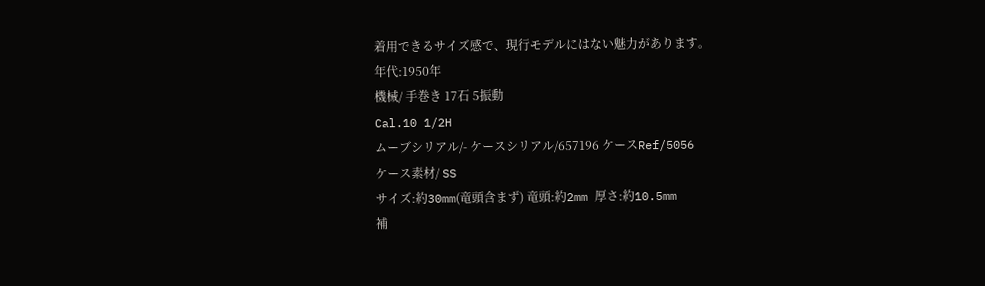着用できるサイズ感で、現行モデルにはない魅力があります。
年代:1950年
機械/ 手巻き 17石 5振動
Cal.10 1/2H
ムーブシリアル/- ケースシリアル/657196 ケースRef/5056
ケース素材/ SS
サイズ:約30mm(竜頭含まず) 竜頭:約2mm 厚さ:約10.5mm
補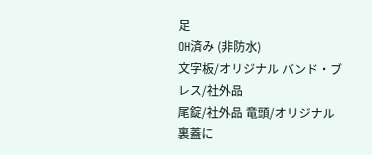足
OH済み (非防水)
文字板/オリジナル バンド・ブレス/社外品
尾錠/社外品 竜頭/オリジナル
裏蓋に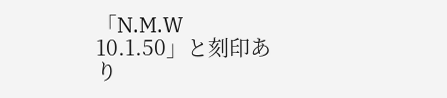「N.M.W 10.1.50」と刻印あり